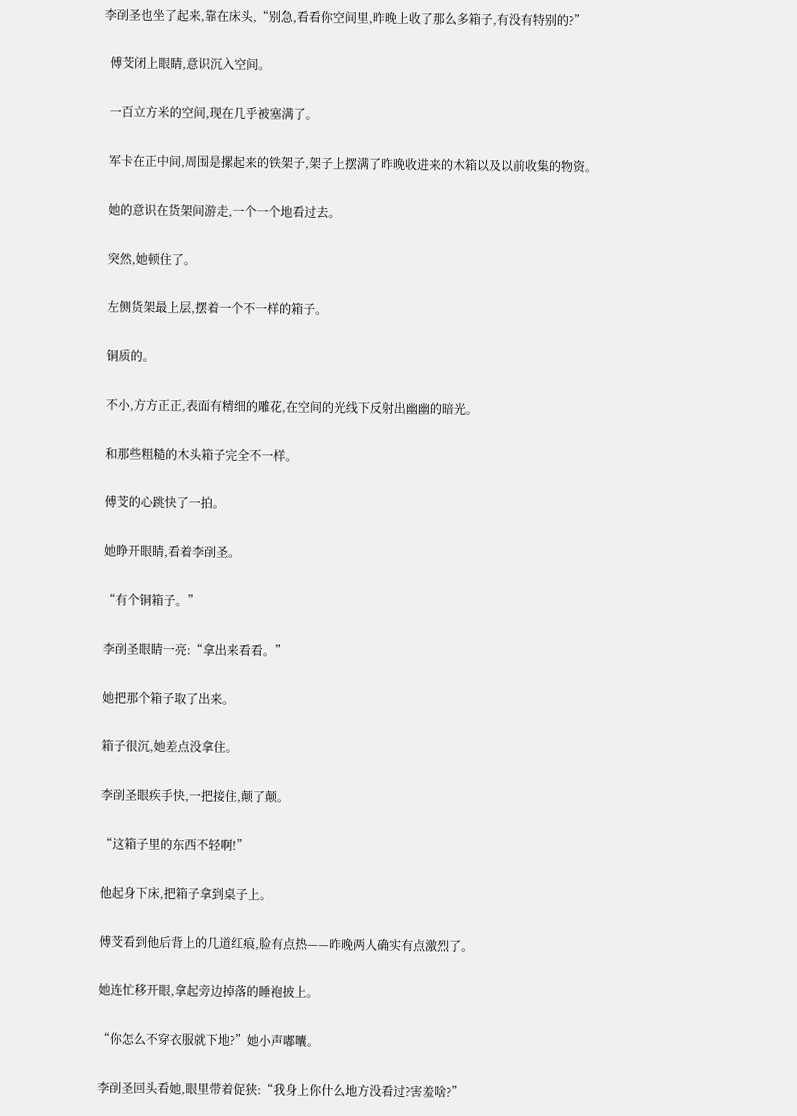李㓦圣也坐了起来,靠在床头,“别急,看看你空间里,昨晚上收了那么多箱子,有没有特别的?”

  傅芠闭上眼睛,意识沉入空间。

  一百立方米的空间,现在几乎被塞满了。

  军卡在正中间,周围是摞起来的铁架子,架子上摆满了昨晚收进来的木箱以及以前收集的物资。

  她的意识在货架间游走,一个一个地看过去。

  突然,她顿住了。

  左侧货架最上层,摆着一个不一样的箱子。

  铜质的。

  不小,方方正正,表面有精细的雕花,在空间的光线下反射出幽幽的暗光。

  和那些粗糙的木头箱子完全不一样。

  傅芠的心跳快了一拍。

  她睁开眼睛,看着李㓦圣。

  “有个铜箱子。”

  李㓦圣眼睛一亮:“拿出来看看。”

  她把那个箱子取了出来。

  箱子很沉,她差点没拿住。

  李㓦圣眼疾手快,一把接住,颠了颠。

  “这箱子里的东西不轻啊!”

  他起身下床,把箱子拿到桌子上。

  傅芠看到他后背上的几道红痕,脸有点热——昨晚两人确实有点激烈了。

  她连忙移开眼,拿起旁边掉落的睡袍披上。

  “你怎么不穿衣服就下地?”她小声嘟囔。

  李㓦圣回头看她,眼里带着促狭:“我身上你什么地方没看过?害羞啥?”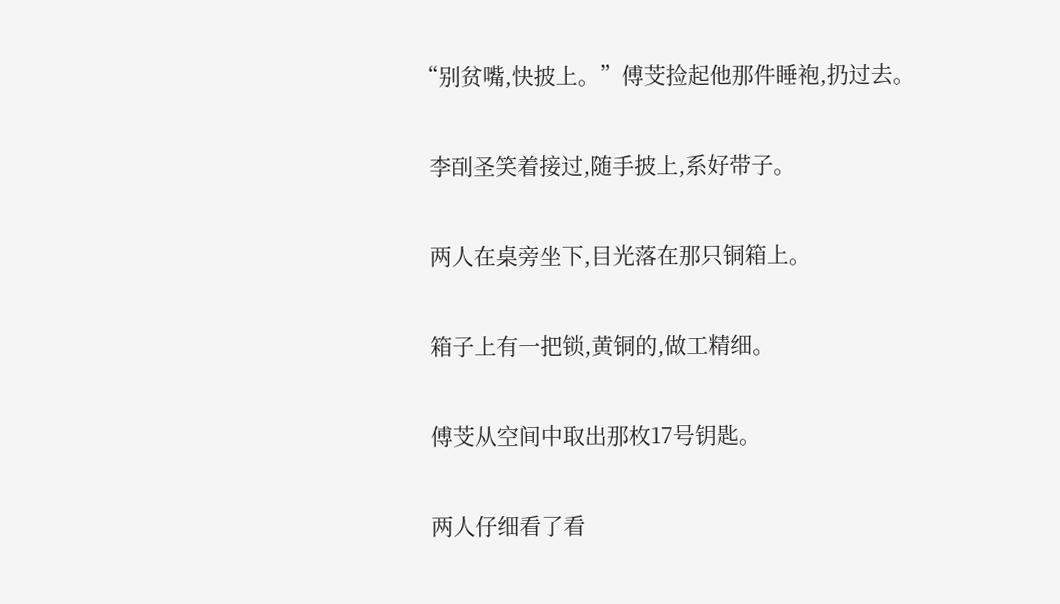“别贫嘴,快披上。”傅芠捡起他那件睡袍,扔过去。

  李㓦圣笑着接过,随手披上,系好带子。

  两人在桌旁坐下,目光落在那只铜箱上。

  箱子上有一把锁,黄铜的,做工精细。

  傅芠从空间中取出那枚17号钥匙。

  两人仔细看了看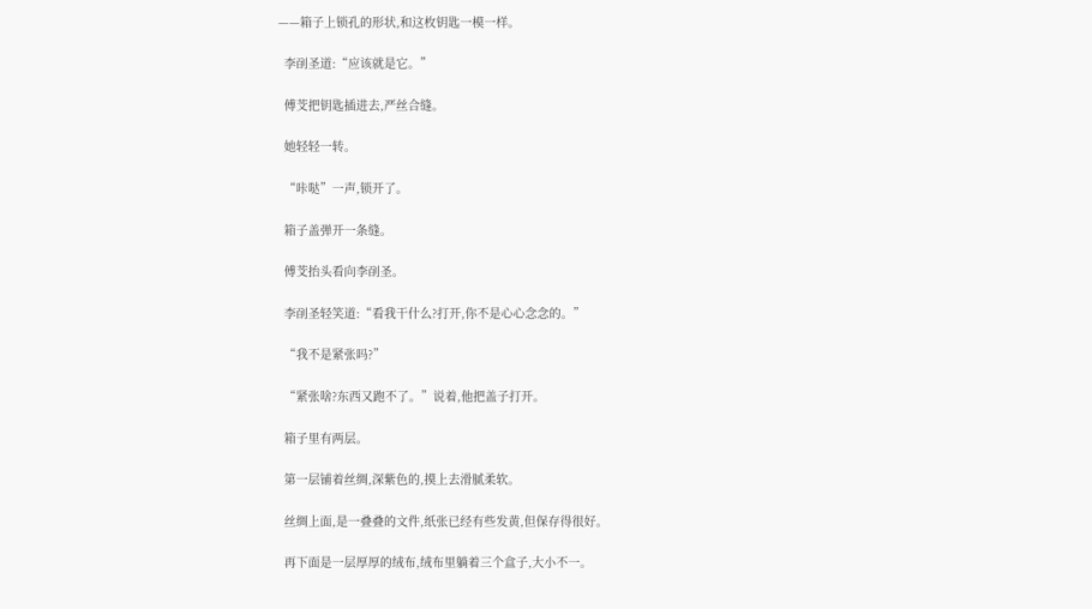——箱子上锁孔的形状,和这枚钥匙一模一样。

  李㓦圣道:“应该就是它。”

  傅芠把钥匙插进去,严丝合缝。

  她轻轻一转。

  “咔哒”一声,锁开了。

  箱子盖弹开一条缝。

  傅芠抬头看向李㓦圣。

  李㓦圣轻笑道:“看我干什么?打开,你不是心心念念的。”

  “我不是紧张吗?”

  “紧张啥?东西又跑不了。”说着,他把盖子打开。

  箱子里有两层。

  第一层铺着丝绸,深紫色的,摸上去滑腻柔软。

  丝绸上面,是一叠叠的文件,纸张已经有些发黄,但保存得很好。

  再下面是一层厚厚的绒布,绒布里躺着三个盒子,大小不一。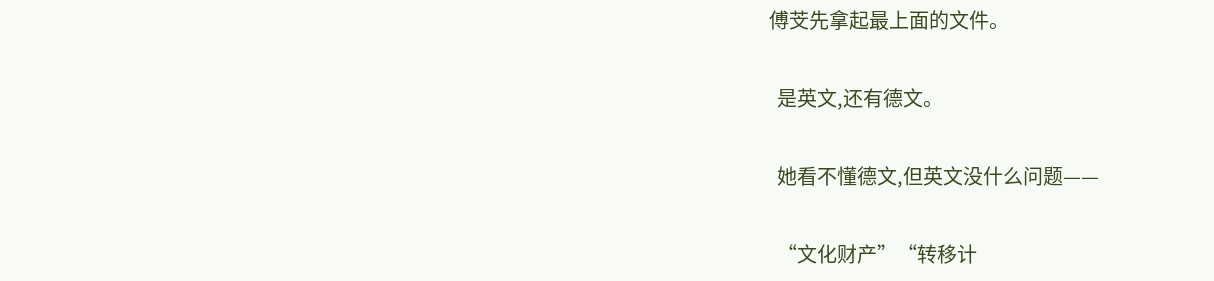傅芠先拿起最上面的文件。

  是英文,还有德文。

  她看不懂德文,但英文没什么问题——

  “文化财产”“转移计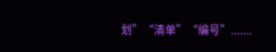划”“清单”“编号”.......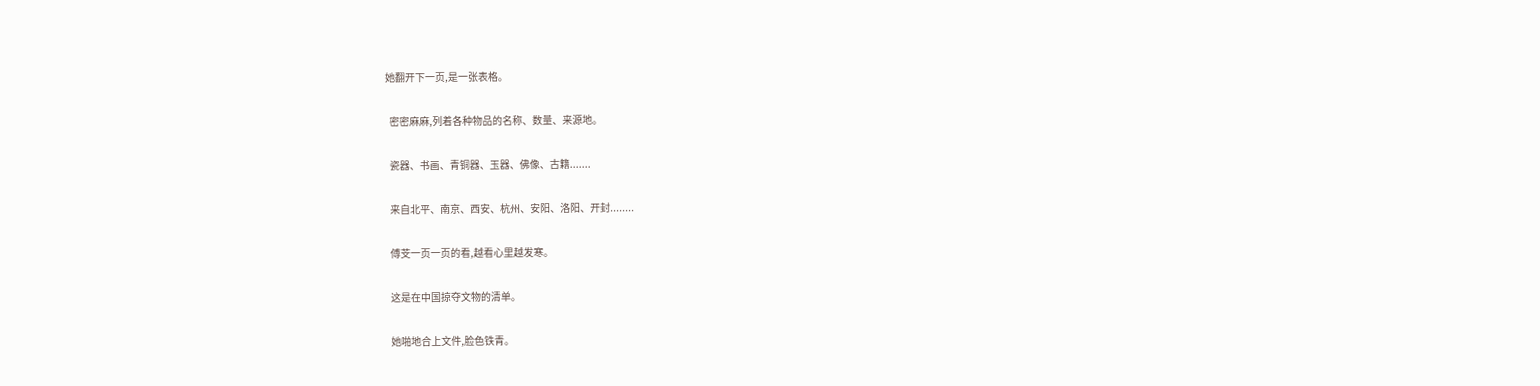她翻开下一页,是一张表格。

  密密麻麻,列着各种物品的名称、数量、来源地。

  瓷器、书画、青铜器、玉器、佛像、古籍.......

  来自北平、南京、西安、杭州、安阳、洛阳、开封........

  傅芠一页一页的看,越看心里越发寒。

  这是在中国掠夺文物的清单。

  她啪地合上文件,脸色铁青。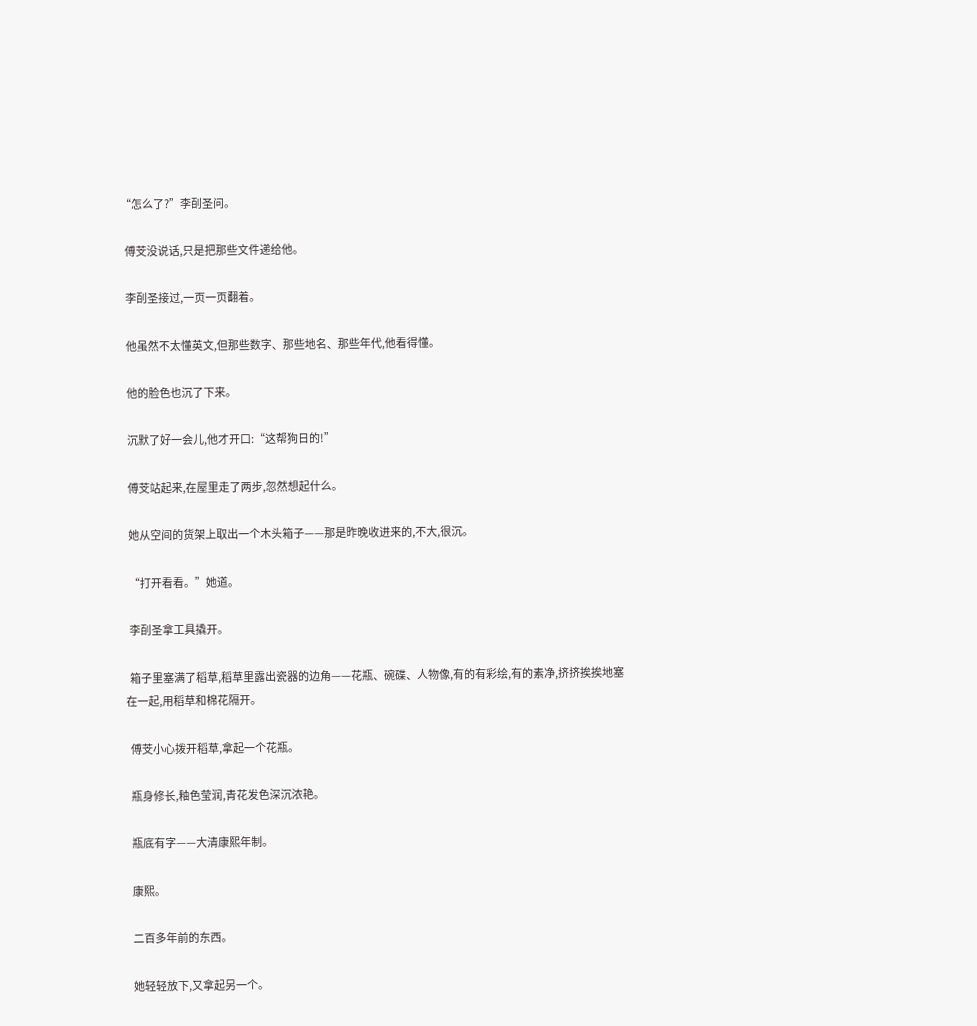“怎么了?”李㓦圣问。

  傅芠没说话,只是把那些文件递给他。

  李㓦圣接过,一页一页翻着。

  他虽然不太懂英文,但那些数字、那些地名、那些年代,他看得懂。

  他的脸色也沉了下来。

  沉默了好一会儿,他才开口:“这帮狗日的!”

  傅芠站起来,在屋里走了两步,忽然想起什么。

  她从空间的货架上取出一个木头箱子——那是昨晚收进来的,不大,很沉。

  “打开看看。”她道。

  李㓦圣拿工具撬开。

  箱子里塞满了稻草,稻草里露出瓷器的边角——花瓶、碗碟、人物像,有的有彩绘,有的素净,挤挤挨挨地塞在一起,用稻草和棉花隔开。

  傅芠小心拨开稻草,拿起一个花瓶。

  瓶身修长,釉色莹润,青花发色深沉浓艳。

  瓶底有字——大清康熙年制。

  康熙。

  二百多年前的东西。

  她轻轻放下,又拿起另一个。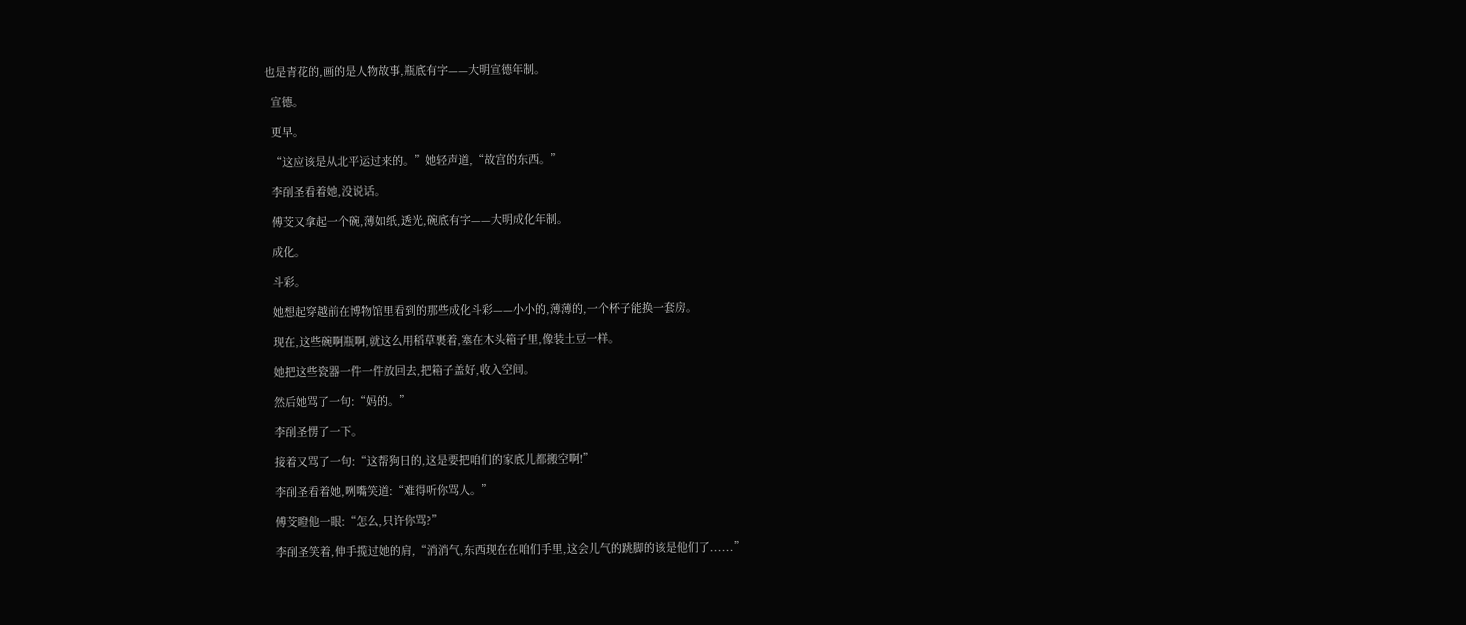也是青花的,画的是人物故事,瓶底有字——大明宣德年制。

  宣德。

  更早。

  “这应该是从北平运过来的。”她轻声道,“故宫的东西。”

  李㓦圣看着她,没说话。

  傅芠又拿起一个碗,薄如纸,透光,碗底有字——大明成化年制。

  成化。

  斗彩。

  她想起穿越前在博物馆里看到的那些成化斗彩——小小的,薄薄的,一个杯子能换一套房。

  现在,这些碗啊瓶啊,就这么用稻草裹着,塞在木头箱子里,像装土豆一样。

  她把这些瓷器一件一件放回去,把箱子盖好,收入空间。

  然后她骂了一句:“妈的。”

  李㓦圣愣了一下。

  接着又骂了一句:“这帮狗日的,这是要把咱们的家底儿都搬空啊!”

  李㓦圣看着她,咧嘴笑道:“难得听你骂人。”

  傅芠瞪他一眼:“怎么,只许你骂?”

  李㓦圣笑着,伸手揽过她的肩,“消消气,东西现在在咱们手里,这会儿气的跳脚的该是他们了......”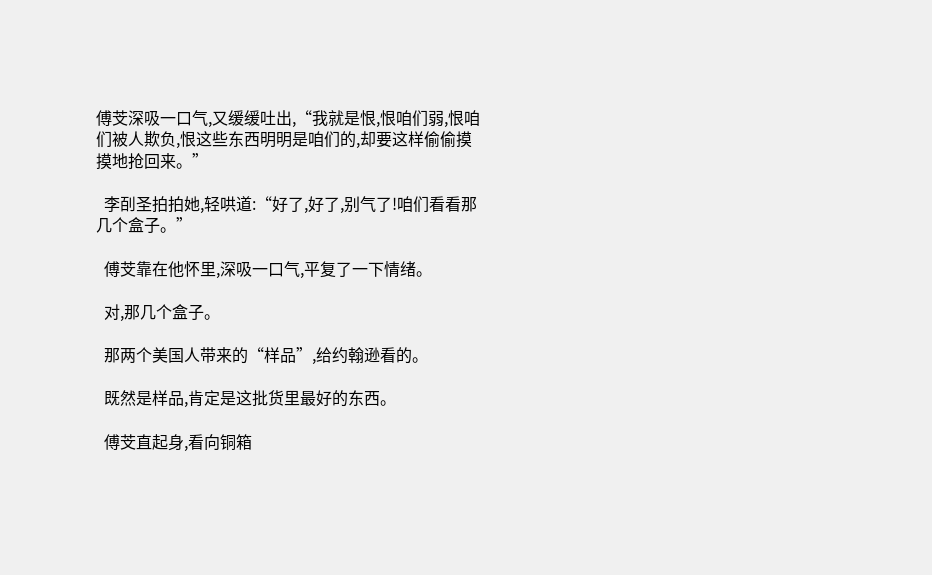傅芠深吸一口气,又缓缓吐出,“我就是恨,恨咱们弱,恨咱们被人欺负,恨这些东西明明是咱们的,却要这样偷偷摸摸地抢回来。”

  李㓦圣拍拍她,轻哄道:“好了,好了,别气了!咱们看看那几个盒子。”

  傅芠靠在他怀里,深吸一口气,平复了一下情绪。

  对,那几个盒子。

  那两个美国人带来的“样品”,给约翰逊看的。

  既然是样品,肯定是这批货里最好的东西。

  傅芠直起身,看向铜箱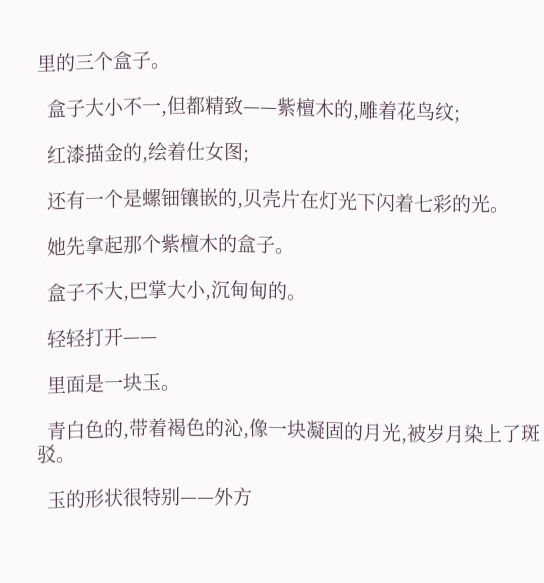里的三个盒子。

  盒子大小不一,但都精致——紫檀木的,雕着花鸟纹;

  红漆描金的,绘着仕女图;

  还有一个是螺钿镶嵌的,贝壳片在灯光下闪着七彩的光。

  她先拿起那个紫檀木的盒子。

  盒子不大,巴掌大小,沉甸甸的。

  轻轻打开——

  里面是一块玉。

  青白色的,带着褐色的沁,像一块凝固的月光,被岁月染上了斑驳。

  玉的形状很特别——外方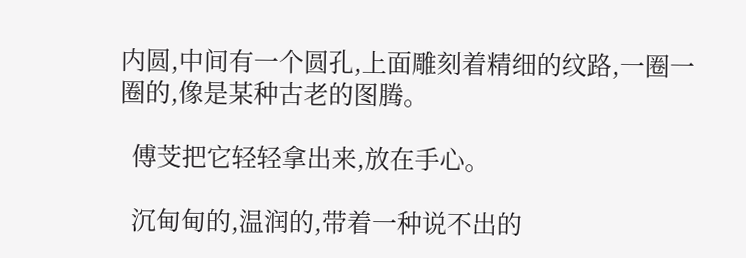内圆,中间有一个圆孔,上面雕刻着精细的纹路,一圈一圈的,像是某种古老的图腾。

  傅芠把它轻轻拿出来,放在手心。

  沉甸甸的,温润的,带着一种说不出的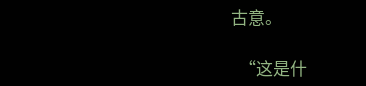古意。

  “这是什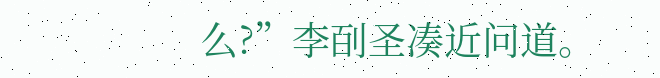么?”李㓦圣凑近问道。